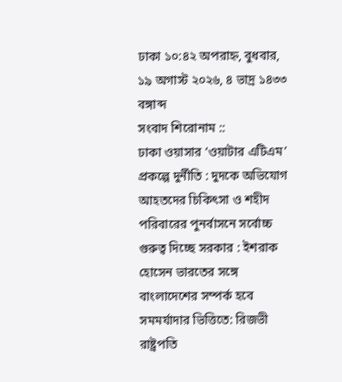ঢাকা ১০:৪২ অপরাহ্ন, বুধবার, ১৯ অগাস্ট ২০২৬, ৪ ভাদ্র ১৪৩৩ বঙ্গাব্দ
সংবাদ শিরোনাম ::
ঢাকা ওয়াসার ‘ওয়াটার এটিএম’ প্রকল্পে দুর্নীতি : দুদকে অভিযোগ আহতদের চিকিৎসা ও শহীদ পরিবারের পুনর্বাসনে সর্বোচ্চ গুরুত্ব দিচ্ছে সরকার : ইশরাক হোসেন ভারতের সঙ্গে বাংলাদেশের সম্পর্ক হবে সমমর্যাদার ভিত্তিতে: রিজভী রাষ্ট্রপতি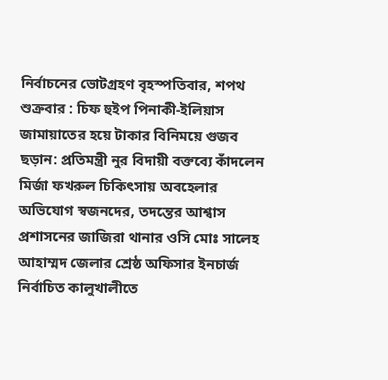নির্বাচনের ভোটগ্রহণ বৃহস্পতিবার, শপথ শুক্রবার : চিফ হুইপ পিনাকী-ইলিয়াস জামায়াতের হয়ে টাকার বিনিময়ে গুজব ছড়ান: প্রতিমন্ত্রী নুর বিদায়ী বক্তব্যে কাঁদলেন মির্জা ফখরুল চিকিৎসায় অবহেলার অভিযোগ স্বজনদের, তদন্তের আশ্বাস প্রশাসনের জাজিরা থানার ওসি মোঃ সালেহ আহাম্মদ জেলার শ্রেষ্ঠ অফিসার ইনচার্জ নির্বাচিত কালুখালীতে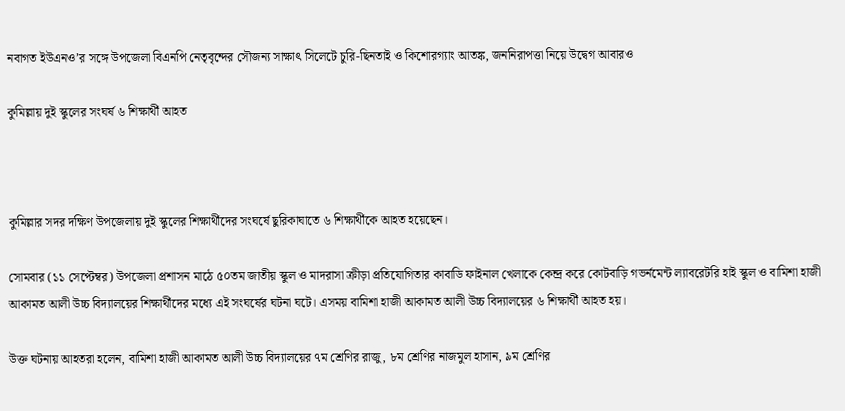নবাগত ইউএনও’র সঙ্গে উপজেলা বিএনপি নেতৃবৃন্দের সৌজন্য সাক্ষাৎ সিলেটে চুরি-ছিনতাই ও কিশোরগ্যাং আতঙ্ক, জননিরাপত্তা নিয়ে উদ্বেগ আবারও

কুমিল্লায় দুই স্কুলের সংঘর্ষ ৬ শিক্ষার্থী আহত



কুমিল্লার সদর দক্ষিণ উপজেলায় দুই স্কুলের শিক্ষার্থীদের সংঘর্ষে ছুরিকাঘাতে ৬ শিক্ষার্থীকে আহত হয়েছেন।

সোমবার (১১ সেপ্টেম্বর) উপজেলা প্রশাসন মাঠে ৫০তম জাতীয় স্কুল ও মাদরাসা ক্রীড়া প্রতিযোগিতার কাবাডি ফাইনাল খেলাকে কেন্দ্র করে কোটবাড়ি গভর্নমেন্ট ল্যাবরেটরি হাই স্কুল ও বামিশা হাজী আকামত আলী উচ্চ বিদ্যালয়ের শিক্ষার্থীদের মধ্যে এই সংঘর্ষের ঘটনা ঘটে। এসময় বামিশা হাজী আকামত আলী উচ্চ বিদ্যালয়ের ৬ শিক্ষার্থী আহত হয়।

উক্ত ঘটনায় আহতরা হলেন, বামিশা হাজী আকামত আলী উচ্চ বিদ্যালয়ের ৭ম শ্রেণির রাজু, ৮ম শ্রেণির নাজমুল হাসান, ৯ম শ্রেণির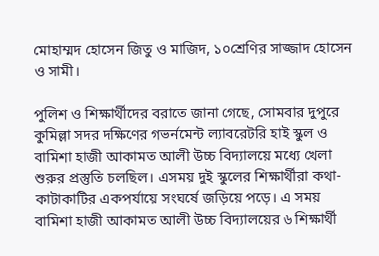মোহাম্মদ হোসেন জিতু ও মাজিদ, ১০শ্রেণির সাজ্জাদ হোসেন ও সামী।

পুলিশ ও শিক্ষার্থীদের বরাতে জানা গেছে, সোমবার দুপুরে কুমিল্লা সদর দক্ষিণের গভর্নমেন্ট ল্যাবরেটরি হাই স্কুল ও বামিশা হাজী আকামত আলী উচ্চ বিদ্যালয়ে মধ্যে খেলা শুরুর প্রস্তুতি চলছিল। এসময় দুই স্কুলের শিক্ষার্থীরা কথা-কাটাকাটির একপর্যায়ে সংঘর্ষে জড়িয়ে পড়ে। এ সময় বামিশা হাজী আকামত আলী উচ্চ বিদ্যালয়ের ৬ শিক্ষার্থী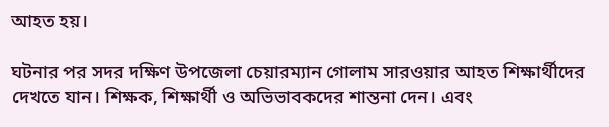আহত হয়।

ঘটনার পর সদর দক্ষিণ উপজেলা চেয়ারম্যান গোলাম সারওয়ার আহত শিক্ষার্থীদের দেখতে যান। শিক্ষক, শিক্ষার্থী ও অভিভাবকদের শান্তনা দেন। এবং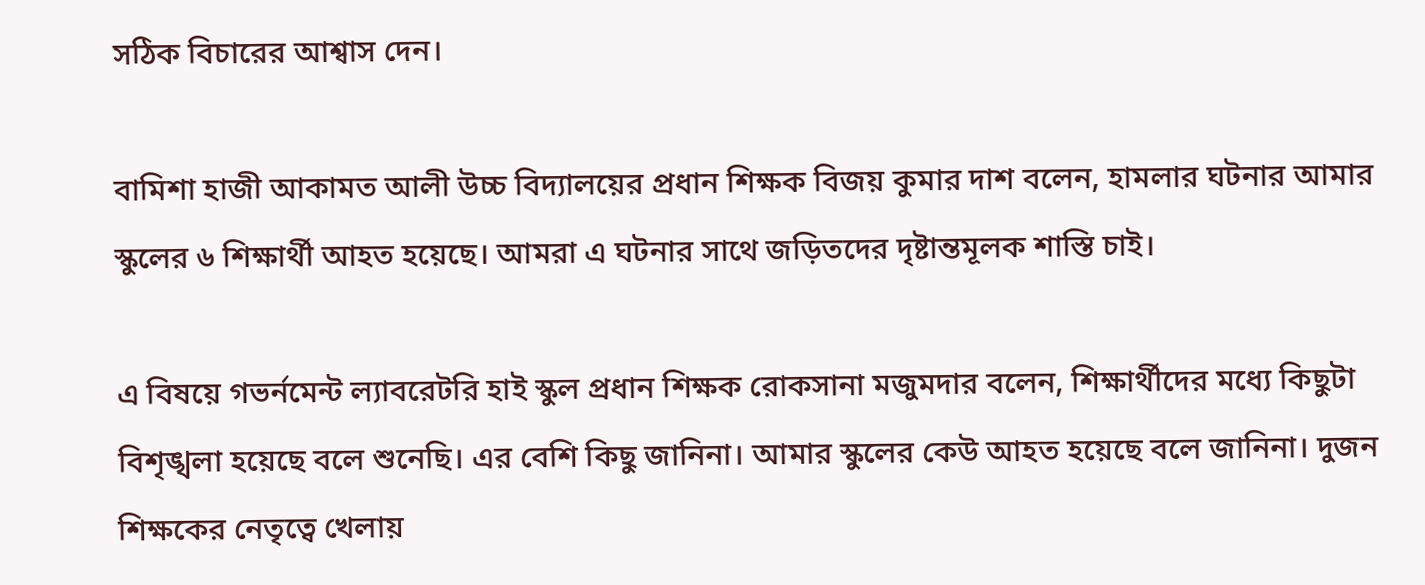সঠিক বিচারের আশ্বাস দেন।

বামিশা হাজী আকামত আলী উচ্চ বিদ্যালয়ের প্রধান শিক্ষক বিজয় কুমার দাশ বলেন, হামলার ঘটনার আমার স্কুলের ৬ শিক্ষার্থী আহত হয়েছে। আমরা এ ঘটনার সাথে জড়িতদের দৃষ্টান্তমূলক শাস্তি চাই।

এ বিষয়ে গভর্নমেন্ট ল্যাবরেটরি হাই স্কুল প্রধান শিক্ষক রোকসানা মজুমদার বলেন, শিক্ষার্থীদের মধ্যে কিছুটা বিশৃঙ্খলা হয়েছে বলে শুনেছি। এর বেশি কিছু জানিনা। আমার স্কুলের কেউ আহত হয়েছে বলে জানিনা। দুজন শিক্ষকের নেতৃত্বে খেলায়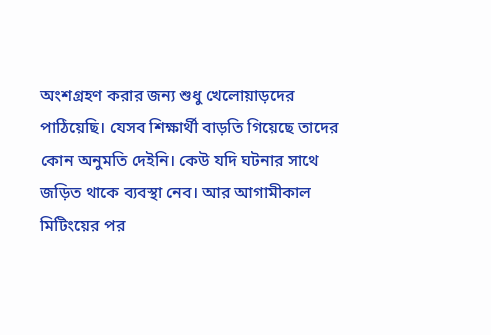অংশগ্রহণ করার জন্য শুধু খেলোয়াড়দের পাঠিয়েছি। যেসব শিক্ষার্থী বাড়তি গিয়েছে তাদের কোন অনুমতি দেইনি। কেউ যদি ঘটনার সাথে জড়িত থাকে ব্যবস্থা নেব। আর আগামীকাল মিটিংয়ের পর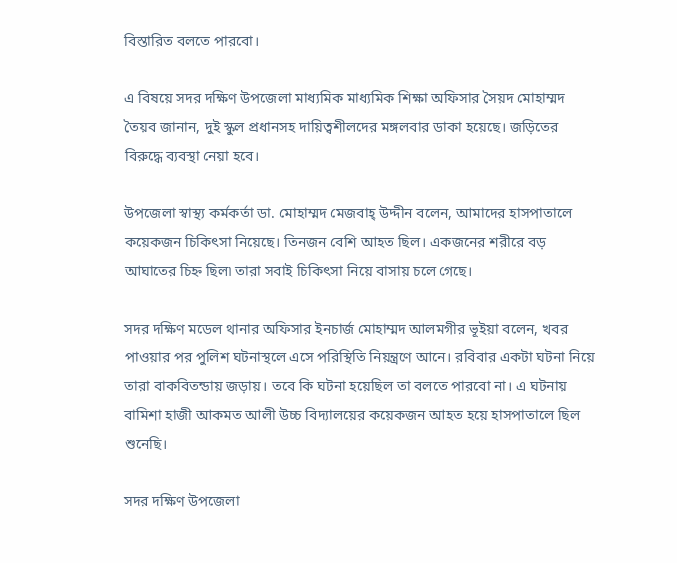বিস্তারিত বলতে পারবো।

এ বিষয়ে সদর দক্ষিণ উপজেলা মাধ্যমিক মাধ্যমিক শিক্ষা অফিসার সৈয়দ মোহাম্মদ তৈয়ব জানান, দুই স্কুল প্রধানসহ দায়িত্বশীলদের মঙ্গলবার ডাকা হয়েছে। জড়িতের বিরুদ্ধে ব্যবস্থা নেয়া হবে।

উপজেলা স্বাস্থ্য কর্মকর্তা ডা. মোহাম্মদ মেজবাহ্ উদ্দীন বলেন, আমাদের হাসপাতালে কয়েকজন চিকিৎসা নিয়েছে। তিনজন বেশি আহত ছিল। একজনের শরীরে বড় আঘাতের চিহ্ন ছিল৷ তারা সবাই চিকিৎসা নিয়ে বাসায় চলে গেছে।

সদর দক্ষিণ মডেল থানার অফিসার ইনচার্জ মোহাম্মদ আলমগীর ভূইয়া বলেন, খবর পাওয়ার পর পুলিশ ঘটনাস্থলে এসে পরিস্থিতি নিয়ন্ত্রণে আনে। রবিবার একটা ঘটনা নিয়ে তারা বাকবিতন্ডায় জড়ায়। তবে কি ঘটনা হয়েছিল তা বলতে পারবো না। এ ঘটনায় বামিশা হাজী আকমত আলী উচ্চ বিদ্যালয়ের কয়েকজন আহত হয়ে হাসপাতালে ছিল শুনেছি।

সদর দক্ষিণ উপজেলা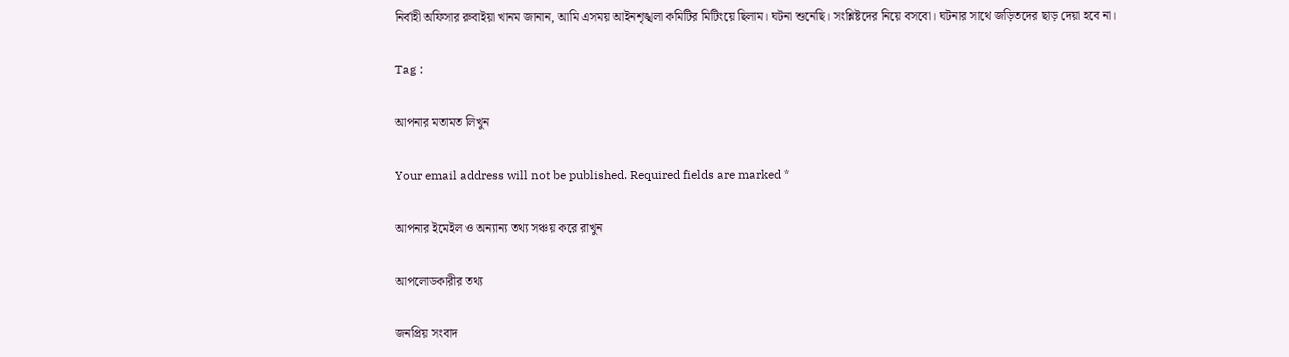নির্বাহী অফিসার রুবাইয়া খানম জানান, আমি এসময় আইনশৃঙ্খলা কমিটির মিটিংয়ে ছিলাম। ঘটনা শুনেছি। সংশ্লিষ্টদের নিয়ে বসবো। ঘটনার সাথে জড়িতদের ছাড় দেয়া হবে না।

Tag :

আপনার মতামত লিখুন

Your email address will not be published. Required fields are marked *

আপনার ইমেইল ও অন্যান্য তথ্য সঞ্চয় করে রাখুন

আপলোডকারীর তথ্য

জনপ্রিয় সংবাদ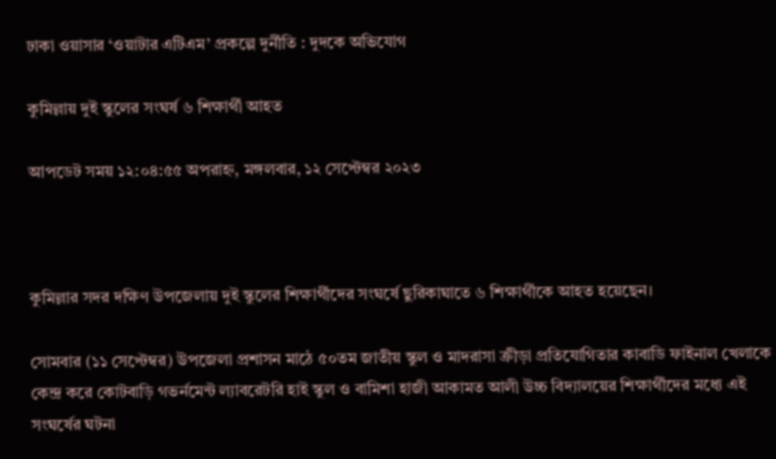ঢাকা ওয়াসার ‘ওয়াটার এটিএম’ প্রকল্পে দুর্নীতি : দুদকে অভিযোগ

কুমিল্লায় দুই স্কুলের সংঘর্ষ ৬ শিক্ষার্থী আহত

আপডেট সময় ১২:০৪:৫৫ অপরাহ্ন, মঙ্গলবার, ১২ সেপ্টেম্বর ২০২৩



কুমিল্লার সদর দক্ষিণ উপজেলায় দুই স্কুলের শিক্ষার্থীদের সংঘর্ষে ছুরিকাঘাতে ৬ শিক্ষার্থীকে আহত হয়েছেন।

সোমবার (১১ সেপ্টেম্বর) উপজেলা প্রশাসন মাঠে ৫০তম জাতীয় স্কুল ও মাদরাসা ক্রীড়া প্রতিযোগিতার কাবাডি ফাইনাল খেলাকে কেন্দ্র করে কোটবাড়ি গভর্নমেন্ট ল্যাবরেটরি হাই স্কুল ও বামিশা হাজী আকামত আলী উচ্চ বিদ্যালয়ের শিক্ষার্থীদের মধ্যে এই সংঘর্ষের ঘটনা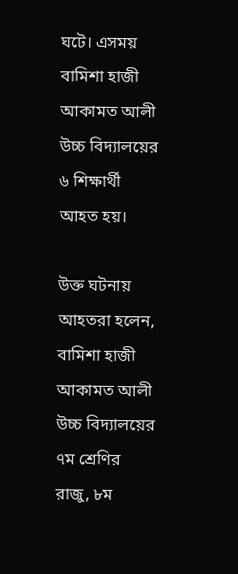ঘটে। এসময় বামিশা হাজী আকামত আলী উচ্চ বিদ্যালয়ের ৬ শিক্ষার্থী আহত হয়।

উক্ত ঘটনায় আহতরা হলেন, বামিশা হাজী আকামত আলী উচ্চ বিদ্যালয়ের ৭ম শ্রেণির রাজু, ৮ম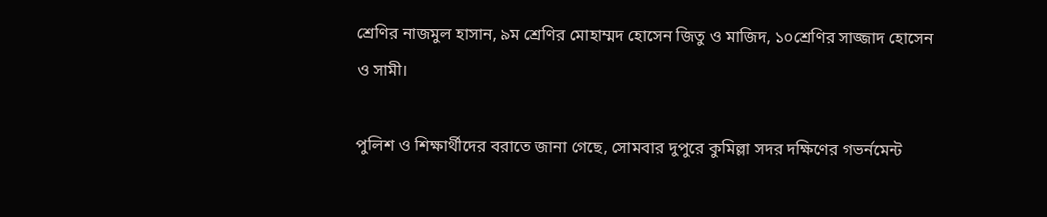শ্রেণির নাজমুল হাসান, ৯ম শ্রেণির মোহাম্মদ হোসেন জিতু ও মাজিদ, ১০শ্রেণির সাজ্জাদ হোসেন ও সামী।

পুলিশ ও শিক্ষার্থীদের বরাতে জানা গেছে, সোমবার দুপুরে কুমিল্লা সদর দক্ষিণের গভর্নমেন্ট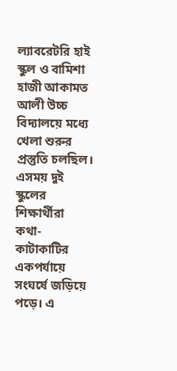ল্যাবরেটরি হাই স্কুল ও বামিশা হাজী আকামত আলী উচ্চ বিদ্যালয়ে মধ্যে খেলা শুরুর প্রস্তুতি চলছিল। এসময় দুই স্কুলের শিক্ষার্থীরা কথা-কাটাকাটির একপর্যায়ে সংঘর্ষে জড়িয়ে পড়ে। এ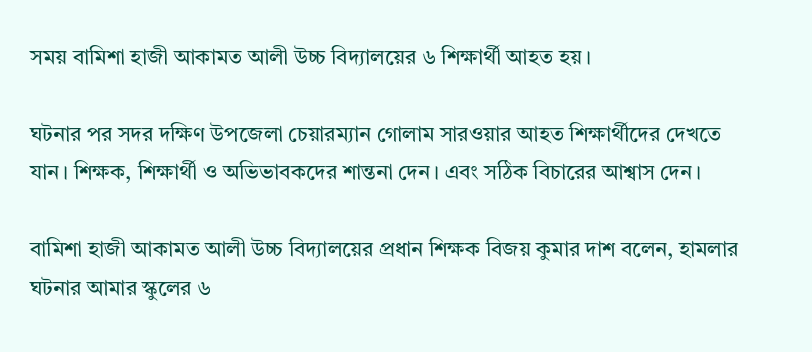সময় বামিশা হাজী আকামত আলী উচ্চ বিদ্যালয়ের ৬ শিক্ষার্থী আহত হয়।

ঘটনার পর সদর দক্ষিণ উপজেলা চেয়ারম্যান গোলাম সারওয়ার আহত শিক্ষার্থীদের দেখতে যান। শিক্ষক, শিক্ষার্থী ও অভিভাবকদের শান্তনা দেন। এবং সঠিক বিচারের আশ্বাস দেন।

বামিশা হাজী আকামত আলী উচ্চ বিদ্যালয়ের প্রধান শিক্ষক বিজয় কুমার দাশ বলেন, হামলার ঘটনার আমার স্কুলের ৬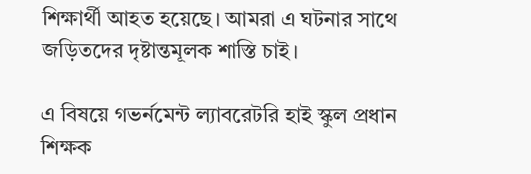শিক্ষার্থী আহত হয়েছে। আমরা এ ঘটনার সাথে জড়িতদের দৃষ্টান্তমূলক শাস্তি চাই।

এ বিষয়ে গভর্নমেন্ট ল্যাবরেটরি হাই স্কুল প্রধান শিক্ষক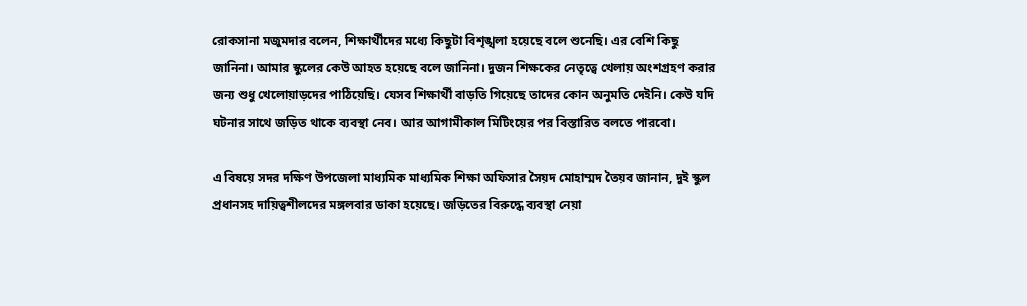রোকসানা মজুমদার বলেন, শিক্ষার্থীদের মধ্যে কিছুটা বিশৃঙ্খলা হয়েছে বলে শুনেছি। এর বেশি কিছু জানিনা। আমার স্কুলের কেউ আহত হয়েছে বলে জানিনা। দুজন শিক্ষকের নেতৃত্বে খেলায় অংশগ্রহণ করার জন্য শুধু খেলোয়াড়দের পাঠিয়েছি। যেসব শিক্ষার্থী বাড়তি গিয়েছে তাদের কোন অনুমতি দেইনি। কেউ যদি ঘটনার সাথে জড়িত থাকে ব্যবস্থা নেব। আর আগামীকাল মিটিংয়ের পর বিস্তারিত বলতে পারবো।

এ বিষয়ে সদর দক্ষিণ উপজেলা মাধ্যমিক মাধ্যমিক শিক্ষা অফিসার সৈয়দ মোহাম্মদ তৈয়ব জানান, দুই স্কুল প্রধানসহ দায়িত্বশীলদের মঙ্গলবার ডাকা হয়েছে। জড়িতের বিরুদ্ধে ব্যবস্থা নেয়া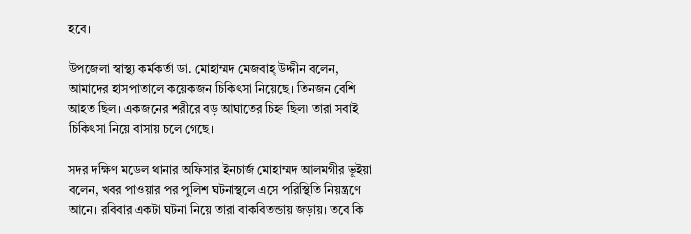হবে।

উপজেলা স্বাস্থ্য কর্মকর্তা ডা. মোহাম্মদ মেজবাহ্ উদ্দীন বলেন, আমাদের হাসপাতালে কয়েকজন চিকিৎসা নিয়েছে। তিনজন বেশি আহত ছিল। একজনের শরীরে বড় আঘাতের চিহ্ন ছিল৷ তারা সবাই চিকিৎসা নিয়ে বাসায় চলে গেছে।

সদর দক্ষিণ মডেল থানার অফিসার ইনচার্জ মোহাম্মদ আলমগীর ভূইয়া বলেন, খবর পাওয়ার পর পুলিশ ঘটনাস্থলে এসে পরিস্থিতি নিয়ন্ত্রণে আনে। রবিবার একটা ঘটনা নিয়ে তারা বাকবিতন্ডায় জড়ায়। তবে কি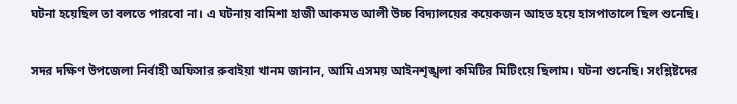ঘটনা হয়েছিল তা বলতে পারবো না। এ ঘটনায় বামিশা হাজী আকমত আলী উচ্চ বিদ্যালয়ের কয়েকজন আহত হয়ে হাসপাতালে ছিল শুনেছি।

সদর দক্ষিণ উপজেলা নির্বাহী অফিসার রুবাইয়া খানম জানান, আমি এসময় আইনশৃঙ্খলা কমিটির মিটিংয়ে ছিলাম। ঘটনা শুনেছি। সংশ্লিষ্টদের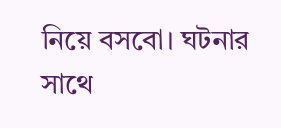নিয়ে বসবো। ঘটনার সাথে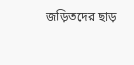জড়িতদের ছাড়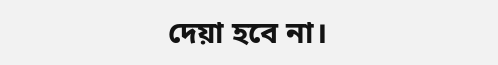দেয়া হবে না।